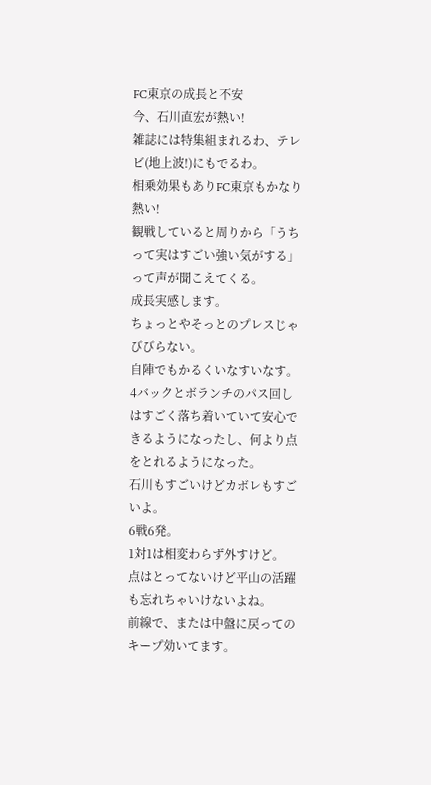FC東京の成長と不安
今、石川直宏が熱い!
雑誌には特集組まれるわ、テレビ(地上波!)にもでるわ。
相乗効果もありFC東京もかなり熱い!
観戦していると周りから「うちって実はすごい強い気がする」って声が聞こえてくる。
成長実感します。
ちょっとやそっとのプレスじゃびびらない。
自陣でもかるくいなすいなす。
4バックとボランチのパス回しはすごく落ち着いていて安心できるようになったし、何より点をとれるようになった。
石川もすごいけどカボレもすごいよ。
6戦6発。
1対1は相変わらず外すけど。
点はとってないけど平山の活躍も忘れちゃいけないよね。
前線で、または中盤に戻ってのキープ効いてます。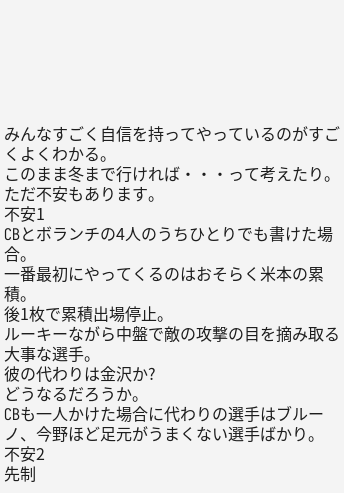みんなすごく自信を持ってやっているのがすごくよくわかる。
このまま冬まで行ければ・・・って考えたり。
ただ不安もあります。
不安1
CBとボランチの4人のうちひとりでも書けた場合。
一番最初にやってくるのはおそらく米本の累積。
後1枚で累積出場停止。
ルーキーながら中盤で敵の攻撃の目を摘み取る大事な選手。
彼の代わりは金沢か?
どうなるだろうか。
CBも一人かけた場合に代わりの選手はブルーノ、今野ほど足元がうまくない選手ばかり。
不安2
先制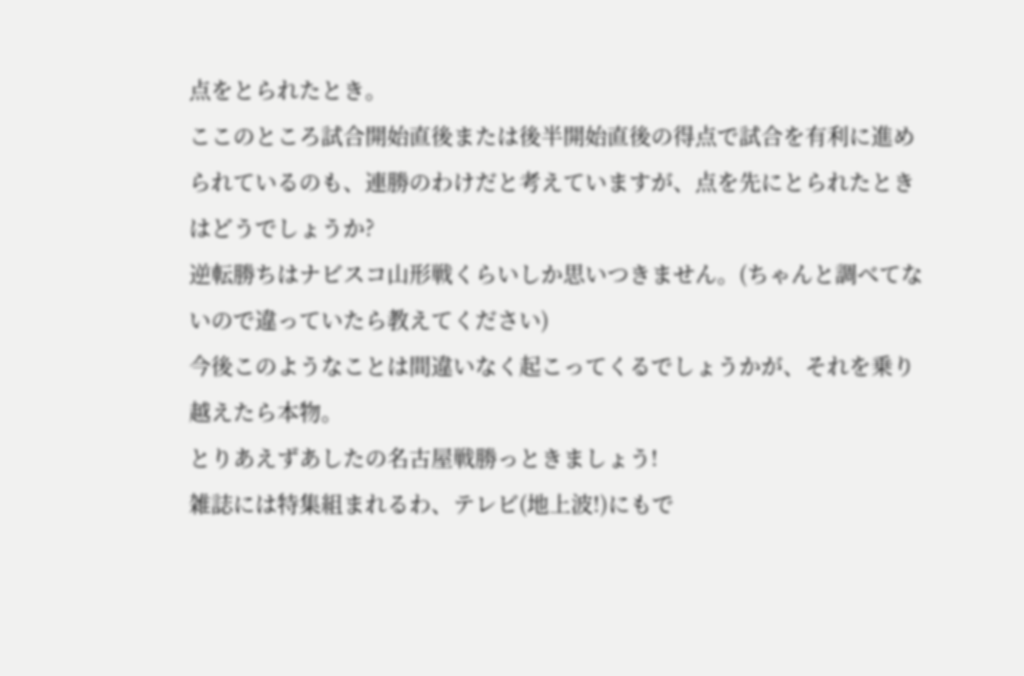点をとられたとき。
ここのところ試合開始直後または後半開始直後の得点で試合を有利に進められているのも、連勝のわけだと考えていますが、点を先にとられたときはどうでしょうか?
逆転勝ちはナビスコ山形戦くらいしか思いつきません。(ちゃんと調べてないので違っていたら教えてください)
今後このようなことは間違いなく起こってくるでしょうかが、それを乗り越えたら本物。
とりあえずあしたの名古屋戦勝っときましょう!
雑誌には特集組まれるわ、テレビ(地上波!)にもで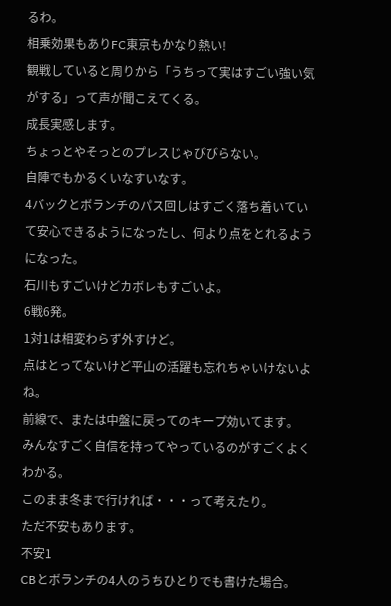るわ。
相乗効果もありFC東京もかなり熱い!
観戦していると周りから「うちって実はすごい強い気がする」って声が聞こえてくる。
成長実感します。
ちょっとやそっとのプレスじゃびびらない。
自陣でもかるくいなすいなす。
4バックとボランチのパス回しはすごく落ち着いていて安心できるようになったし、何より点をとれるようになった。
石川もすごいけどカボレもすごいよ。
6戦6発。
1対1は相変わらず外すけど。
点はとってないけど平山の活躍も忘れちゃいけないよね。
前線で、または中盤に戻ってのキープ効いてます。
みんなすごく自信を持ってやっているのがすごくよくわかる。
このまま冬まで行ければ・・・って考えたり。
ただ不安もあります。
不安1
CBとボランチの4人のうちひとりでも書けた場合。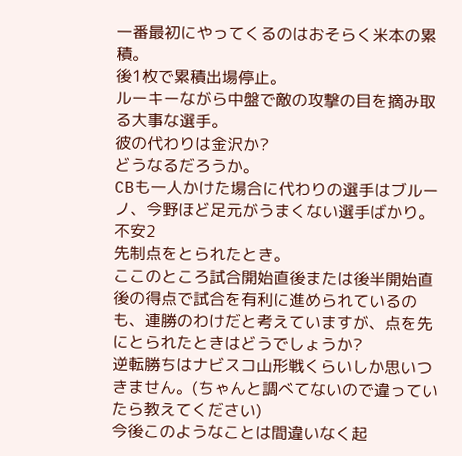一番最初にやってくるのはおそらく米本の累積。
後1枚で累積出場停止。
ルーキーながら中盤で敵の攻撃の目を摘み取る大事な選手。
彼の代わりは金沢か?
どうなるだろうか。
CBも一人かけた場合に代わりの選手はブルーノ、今野ほど足元がうまくない選手ばかり。
不安2
先制点をとられたとき。
ここのところ試合開始直後または後半開始直後の得点で試合を有利に進められているのも、連勝のわけだと考えていますが、点を先にとられたときはどうでしょうか?
逆転勝ちはナビスコ山形戦くらいしか思いつきません。(ちゃんと調べてないので違っていたら教えてください)
今後このようなことは間違いなく起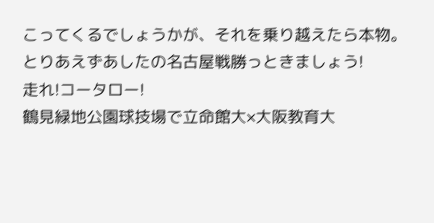こってくるでしょうかが、それを乗り越えたら本物。
とりあえずあしたの名古屋戦勝っときましょう!
走れ!コータロー!
鶴見緑地公園球技場で立命館大×大阪教育大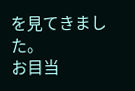を見てきました。
お目当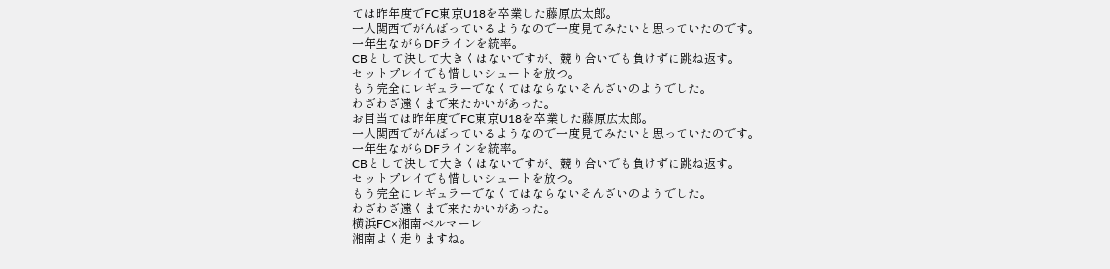ては昨年度でFC東京U18を卒業した藤原広太郎。
一人関西でがんばっているようなので一度見てみたいと思っていたのです。
一年生ながらDFラインを統率。
CBとして決して大きくはないですが、競り合いでも負けずに跳ね返す。
セットプレイでも惜しいシュートを放つ。
もう完全にレギュラーでなくてはならないそんざいのようでした。
わざわざ遠くまで来たかいがあった。
お目当ては昨年度でFC東京U18を卒業した藤原広太郎。
一人関西でがんばっているようなので一度見てみたいと思っていたのです。
一年生ながらDFラインを統率。
CBとして決して大きくはないですが、競り合いでも負けずに跳ね返す。
セットプレイでも惜しいシュートを放つ。
もう完全にレギュラーでなくてはならないそんざいのようでした。
わざわざ遠くまで来たかいがあった。
横浜FC×湘南ベルマーレ
湘南よく走りますね。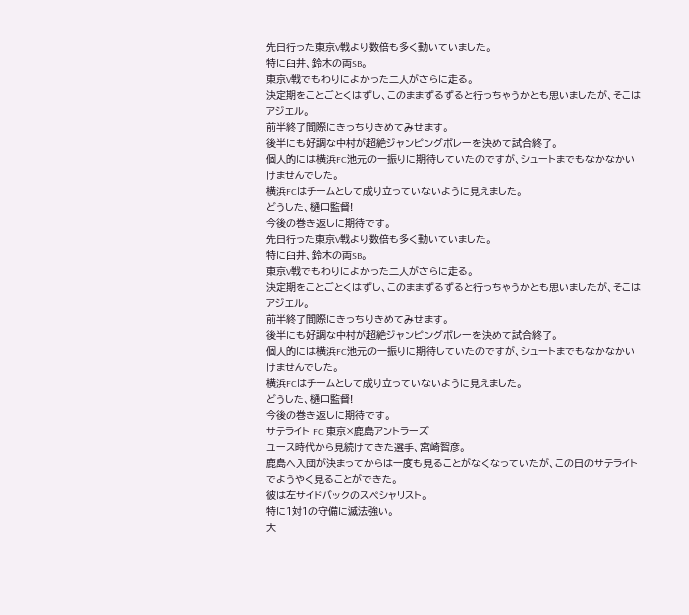先日行った東京V戦より数倍も多く動いていました。
特に臼井、鈴木の両SB。
東京V戦でもわりによかった二人がさらに走る。
決定期をことごとくはずし、このままずるずると行っちゃうかとも思いましたが、そこはアジエル。
前半終了間際にきっちりきめてみせます。
後半にも好調な中村が超絶ジャンピングボレーを決めて試合終了。
個人的には横浜FC池元の一振りに期待していたのですが、シュートまでもなかなかいけませんでした。
横浜FCはチームとして成り立っていないように見えました。
どうした、樋口監督!
今後の巻き返しに期待です。
先日行った東京V戦より数倍も多く動いていました。
特に臼井、鈴木の両SB。
東京V戦でもわりによかった二人がさらに走る。
決定期をことごとくはずし、このままずるずると行っちゃうかとも思いましたが、そこはアジエル。
前半終了間際にきっちりきめてみせます。
後半にも好調な中村が超絶ジャンピングボレーを決めて試合終了。
個人的には横浜FC池元の一振りに期待していたのですが、シュートまでもなかなかいけませんでした。
横浜FCはチームとして成り立っていないように見えました。
どうした、樋口監督!
今後の巻き返しに期待です。
サテライト FC 東京×鹿島アントラーズ
ユース時代から見続けてきた選手、宮崎智彦。
鹿島へ入団が決まってからは一度も見ることがなくなっていたが、この日のサテライトでようやく見ることができた。
彼は左サイドバックのスペシャリスト。
特に1対1の守備に滅法強い。
大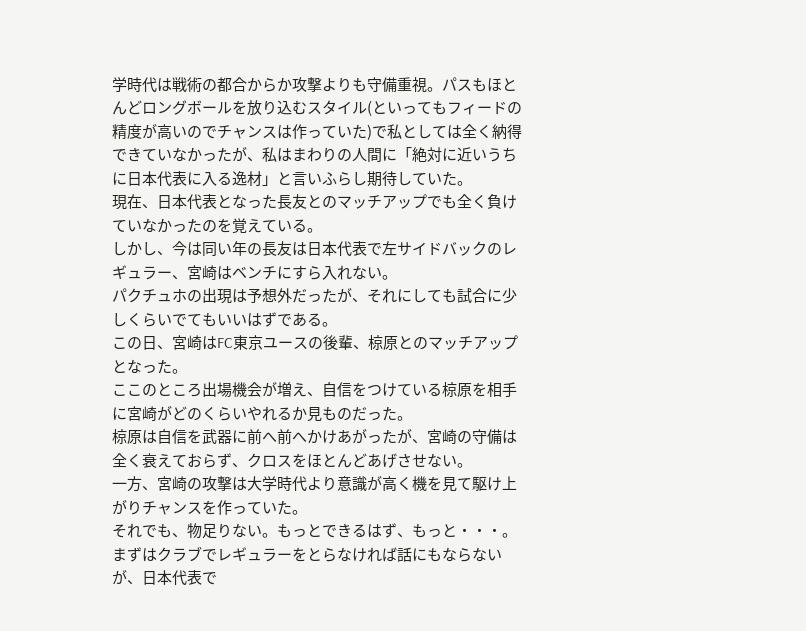学時代は戦術の都合からか攻撃よりも守備重視。パスもほとんどロングボールを放り込むスタイル(といってもフィードの精度が高いのでチャンスは作っていた)で私としては全く納得できていなかったが、私はまわりの人間に「絶対に近いうちに日本代表に入る逸材」と言いふらし期待していた。
現在、日本代表となった長友とのマッチアップでも全く負けていなかったのを覚えている。
しかし、今は同い年の長友は日本代表で左サイドバックのレギュラー、宮崎はベンチにすら入れない。
パクチュホの出現は予想外だったが、それにしても試合に少しくらいでてもいいはずである。
この日、宮崎はFC東京ユースの後輩、椋原とのマッチアップとなった。
ここのところ出場機会が増え、自信をつけている椋原を相手に宮崎がどのくらいやれるか見ものだった。
椋原は自信を武器に前へ前へかけあがったが、宮崎の守備は全く衰えておらず、クロスをほとんどあげさせない。
一方、宮崎の攻撃は大学時代より意識が高く機を見て駆け上がりチャンスを作っていた。
それでも、物足りない。もっとできるはず、もっと・・・。
まずはクラブでレギュラーをとらなければ話にもならないが、日本代表で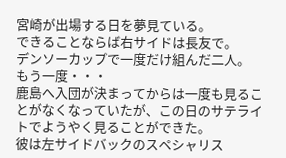宮崎が出場する日を夢見ている。
できることならば右サイドは長友で。
デンソーカップで一度だけ組んだ二人。
もう一度・・・
鹿島へ入団が決まってからは一度も見ることがなくなっていたが、この日のサテライトでようやく見ることができた。
彼は左サイドバックのスペシャリス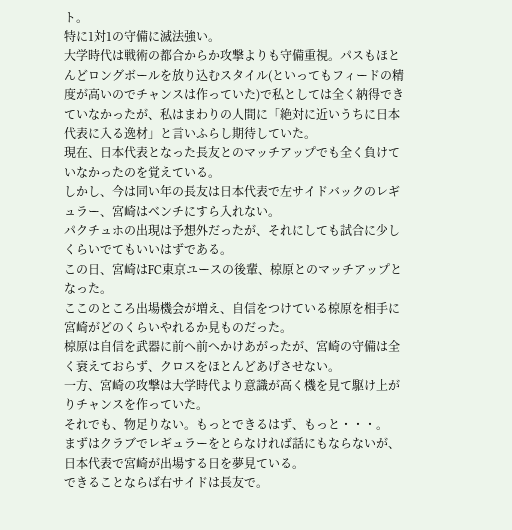ト。
特に1対1の守備に滅法強い。
大学時代は戦術の都合からか攻撃よりも守備重視。パスもほとんどロングボールを放り込むスタイル(といってもフィードの精度が高いのでチャンスは作っていた)で私としては全く納得できていなかったが、私はまわりの人間に「絶対に近いうちに日本代表に入る逸材」と言いふらし期待していた。
現在、日本代表となった長友とのマッチアップでも全く負けていなかったのを覚えている。
しかし、今は同い年の長友は日本代表で左サイドバックのレギュラー、宮崎はベンチにすら入れない。
パクチュホの出現は予想外だったが、それにしても試合に少しくらいでてもいいはずである。
この日、宮崎はFC東京ユースの後輩、椋原とのマッチアップとなった。
ここのところ出場機会が増え、自信をつけている椋原を相手に宮崎がどのくらいやれるか見ものだった。
椋原は自信を武器に前へ前へかけあがったが、宮崎の守備は全く衰えておらず、クロスをほとんどあげさせない。
一方、宮崎の攻撃は大学時代より意識が高く機を見て駆け上がりチャンスを作っていた。
それでも、物足りない。もっとできるはず、もっと・・・。
まずはクラブでレギュラーをとらなければ話にもならないが、日本代表で宮崎が出場する日を夢見ている。
できることならば右サイドは長友で。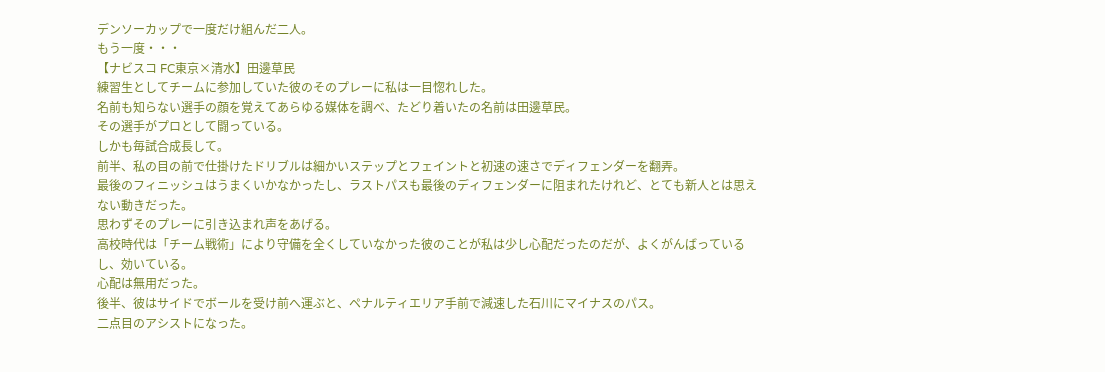デンソーカップで一度だけ組んだ二人。
もう一度・・・
【ナビスコ FC東京×清水】田邊草民
練習生としてチームに参加していた彼のそのプレーに私は一目惚れした。
名前も知らない選手の顔を覚えてあらゆる媒体を調べ、たどり着いたの名前は田邊草民。
その選手がプロとして闘っている。
しかも毎試合成長して。
前半、私の目の前で仕掛けたドリブルは細かいステップとフェイントと初速の速さでディフェンダーを翻弄。
最後のフィニッシュはうまくいかなかったし、ラストパスも最後のディフェンダーに阻まれたけれど、とても新人とは思えない動きだった。
思わずそのプレーに引き込まれ声をあげる。
高校時代は「チーム戦術」により守備を全くしていなかった彼のことが私は少し心配だったのだが、よくがんばっているし、効いている。
心配は無用だった。
後半、彼はサイドでボールを受け前へ運ぶと、ペナルティエリア手前で減速した石川にマイナスのパス。
二点目のアシストになった。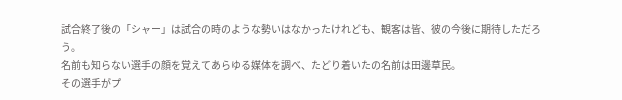試合終了後の「シャー」は試合の時のような勢いはなかったけれども、観客は皆、彼の今後に期待しただろう。
名前も知らない選手の顔を覚えてあらゆる媒体を調べ、たどり着いたの名前は田邊草民。
その選手がプ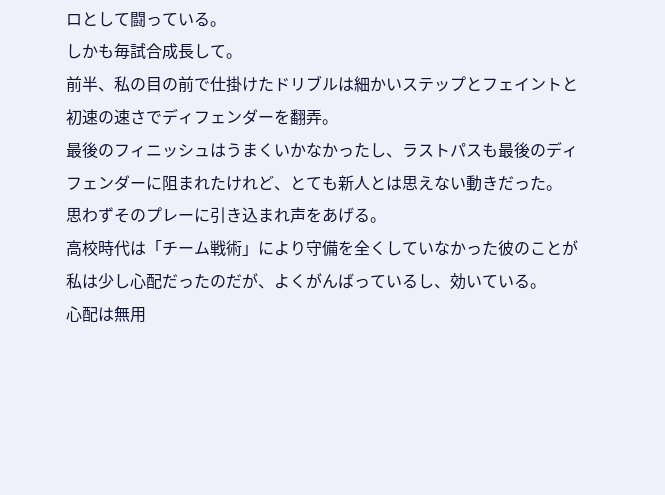ロとして闘っている。
しかも毎試合成長して。
前半、私の目の前で仕掛けたドリブルは細かいステップとフェイントと初速の速さでディフェンダーを翻弄。
最後のフィニッシュはうまくいかなかったし、ラストパスも最後のディフェンダーに阻まれたけれど、とても新人とは思えない動きだった。
思わずそのプレーに引き込まれ声をあげる。
高校時代は「チーム戦術」により守備を全くしていなかった彼のことが私は少し心配だったのだが、よくがんばっているし、効いている。
心配は無用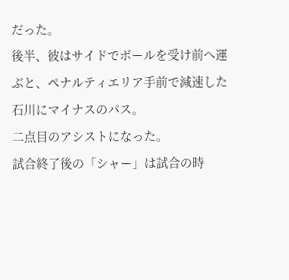だった。
後半、彼はサイドでボールを受け前へ運ぶと、ペナルティエリア手前で減速した石川にマイナスのパス。
二点目のアシストになった。
試合終了後の「シャー」は試合の時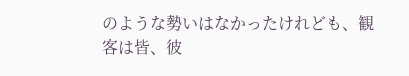のような勢いはなかったけれども、観客は皆、彼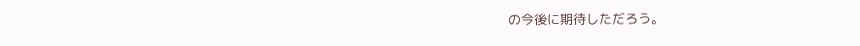の今後に期待しただろう。